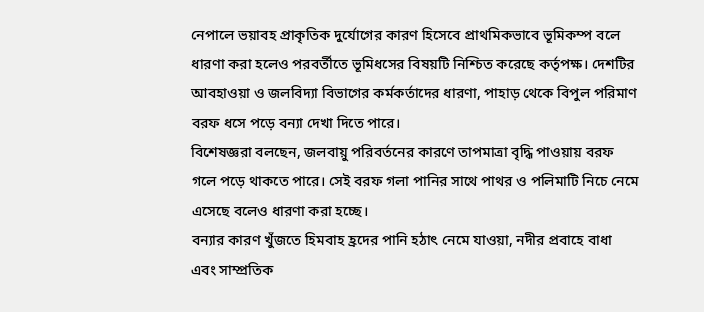নেপালে ভয়াবহ প্রাকৃতিক দুর্যোগের কারণ হিসেবে প্রাথমিকভাবে ভূমিকম্প বলে ধারণা করা হলেও পরবর্তীতে ভূমিধসের বিষয়টি নিশ্চিত করেছে কর্তৃপক্ষ। দেশটির আবহাওয়া ও জলবিদ্যা বিভাগের কর্মকর্তাদের ধারণা, পাহাড় থেকে বিপুল পরিমাণ বরফ ধসে পড়ে বন্যা দেখা দিতে পারে।
বিশেষজ্ঞরা বলছেন, জলবায়ু পরিবর্তনের কারণে তাপমাত্রা বৃদ্ধি পাওয়ায় বরফ গলে পড়ে থাকতে পারে। সেই বরফ গলা পানির সাথে পাথর ও পলিমাটি নিচে নেমে এসেছে বলেও ধারণা করা হচ্ছে।
বন্যার কারণ খুঁজতে হিমবাহ হ্রদের পানি হঠাৎ নেমে যাওয়া, নদীর প্রবাহে বাধা এবং সাম্প্রতিক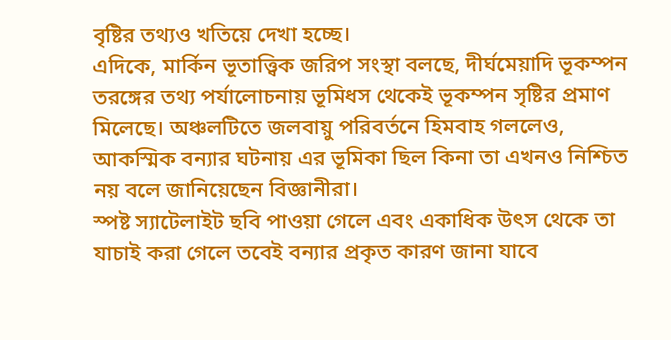বৃষ্টির তথ্যও খতিয়ে দেখা হচ্ছে।
এদিকে, মার্কিন ভূতাত্ত্বিক জরিপ সংস্থা বলছে, দীর্ঘমেয়াদি ভূকম্পন তরঙ্গের তথ্য পর্যালোচনায় ভূমিধস থেকেই ভূকম্পন সৃষ্টির প্রমাণ মিলেছে। অঞ্চলটিতে জলবায়ু পরিবর্তনে হিমবাহ গললেও, আকস্মিক বন্যার ঘটনায় এর ভূমিকা ছিল কিনা তা এখনও নিশ্চিত নয় বলে জানিয়েছেন বিজ্ঞানীরা।
স্পষ্ট স্যাটেলাইট ছবি পাওয়া গেলে এবং একাধিক উৎস থেকে তা যাচাই করা গেলে তবেই বন্যার প্রকৃত কারণ জানা যাবে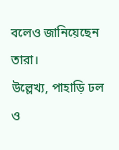বলেও জানিয়েছেন তারা।
উল্লেখ্য, পাহাড়ি ঢল ও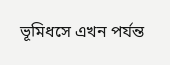ভূমিধসে এখন পর্যন্ত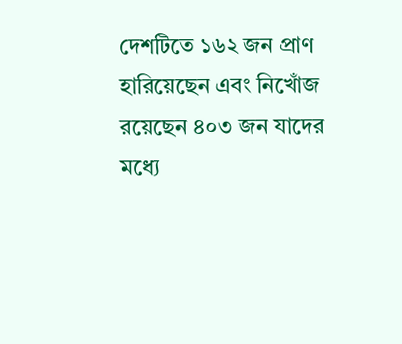দেশটিতে ১৬২ জন প্রাণ হারিয়েছেন এবং নিখোঁজ রয়েছেন ৪০৩ জন যাদের মধ্যে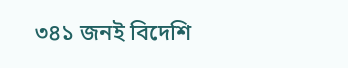৩৪১ জনই বিদেশি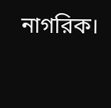নাগরিক।